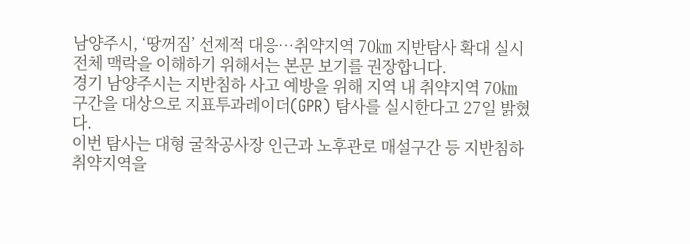남양주시, ‘땅꺼짐’ 선제적 대응…취약지역 70㎞ 지반탐사 확대 실시
전체 맥락을 이해하기 위해서는 본문 보기를 권장합니다.
경기 남양주시는 지반침하 사고 예방을 위해 지역 내 취약지역 70㎞ 구간을 대상으로 지표투과레이더(GPR) 탐사를 실시한다고 27일 밝혔다.
이번 탐사는 대형 굴착공사장 인근과 노후관로 매설구간 등 지반침하 취약지역을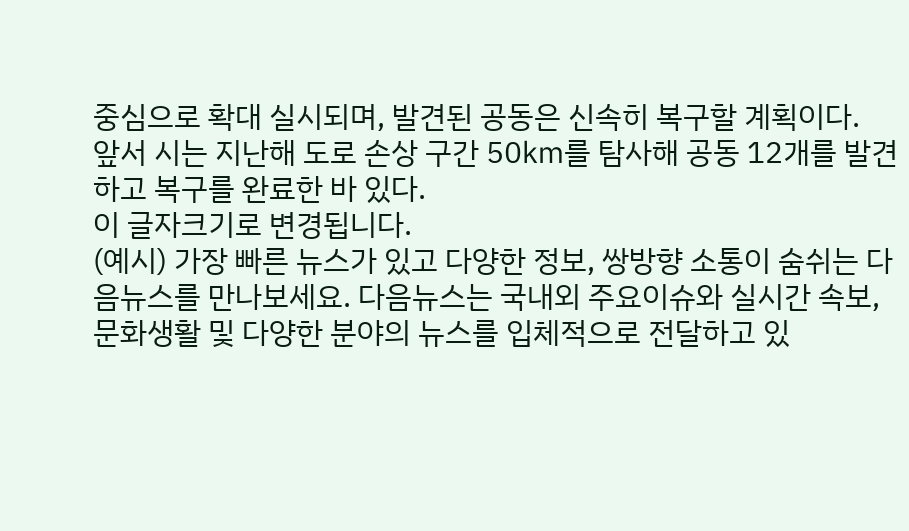중심으로 확대 실시되며, 발견된 공동은 신속히 복구할 계획이다.
앞서 시는 지난해 도로 손상 구간 50㎞를 탐사해 공동 12개를 발견하고 복구를 완료한 바 있다.
이 글자크기로 변경됩니다.
(예시) 가장 빠른 뉴스가 있고 다양한 정보, 쌍방향 소통이 숨쉬는 다음뉴스를 만나보세요. 다음뉴스는 국내외 주요이슈와 실시간 속보, 문화생활 및 다양한 분야의 뉴스를 입체적으로 전달하고 있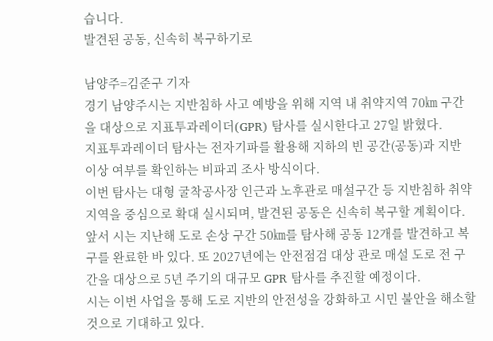습니다.
발견된 공동, 신속히 복구하기로

남양주=김준구 기자
경기 남양주시는 지반침하 사고 예방을 위해 지역 내 취약지역 70㎞ 구간을 대상으로 지표투과레이더(GPR) 탐사를 실시한다고 27일 밝혔다.
지표투과레이더 탐사는 전자기파를 활용해 지하의 빈 공간(공동)과 지반 이상 여부를 확인하는 비파괴 조사 방식이다.
이번 탐사는 대형 굴착공사장 인근과 노후관로 매설구간 등 지반침하 취약지역을 중심으로 확대 실시되며, 발견된 공동은 신속히 복구할 계획이다.
앞서 시는 지난해 도로 손상 구간 50㎞를 탐사해 공동 12개를 발견하고 복구를 완료한 바 있다. 또 2027년에는 안전점검 대상 관로 매설 도로 전 구간을 대상으로 5년 주기의 대규모 GPR 탐사를 추진할 예정이다.
시는 이번 사업을 통해 도로 지반의 안전성을 강화하고 시민 불안을 해소할 것으로 기대하고 있다.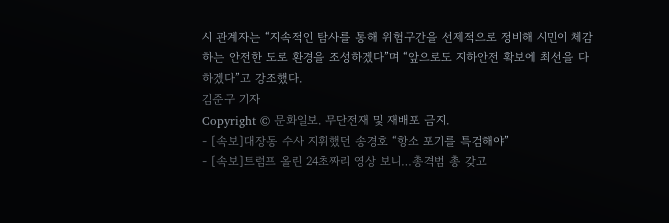시 관계자는 “지속적인 탐사를 통해 위험구간을 선제적으로 정비해 시민이 체감하는 안전한 도로 환경을 조성하겠다”며 “앞으로도 지하안전 확보에 최선을 다하겠다”고 강조했다.
김준구 기자
Copyright © 문화일보. 무단전재 및 재배포 금지.
- [속보]대장동 수사 지휘했던 송경호 “항소 포기를 특검해야”
- [속보]트럼프 올린 24초짜리 영상 보니…총격범 총 갖고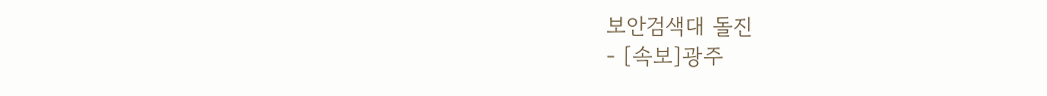보안검색대 돌진
- [속보]광주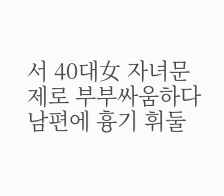서 40대女 자녀문제로 부부싸움하다 남편에 흉기 휘둘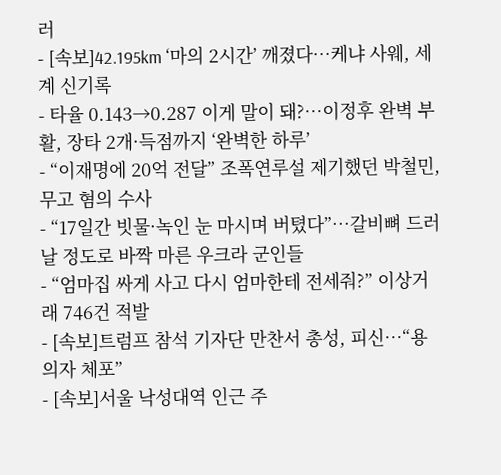러
- [속보]42.195km ‘마의 2시간’ 깨졌다…케냐 사웨, 세계 신기록
- 타율 0.143→0.287 이게 말이 돼?…이정후 완벽 부활, 장타 2개·득점까지 ‘완벽한 하루’
- “이재명에 20억 전달” 조폭연루설 제기했던 박철민, 무고 혐의 수사
- “17일간 빗물·녹인 눈 마시며 버텼다”…갈비뼈 드러날 정도로 바짝 마른 우크라 군인들
- “엄마집 싸게 사고 다시 엄마한테 전세줘?” 이상거래 746건 적발
- [속보]트럼프 참석 기자단 만찬서 총성, 피신…“용의자 체포”
- [속보]서울 낙성대역 인근 주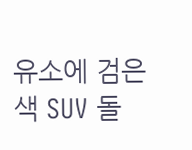유소에 검은색 SUV 돌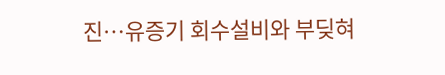진…유증기 회수설비와 부딪혀